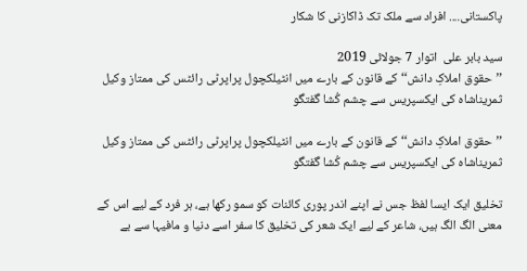پاکستانی.... افراد سے ملک تک ڈاکازنی کا شکار

سید بابر علی  اتوار 7 جولائی 2019
’’حقوق املاکِ دانش‘‘ کے قانون کے بارے میں انٹیلکچول پراپرٹی رائٹس کی ممتاز وکیل ثمریناشاہ کی ایکسپریس سے چشم کُشا گفتگو

’’حقوق املاکِ دانش‘‘ کے قانون کے بارے میں انٹیلکچول پراپرٹی رائٹس کی ممتاز وکیل ثمریناشاہ کی ایکسپریس سے چشم کُشا گفتگو

تخلیق ایک ایسا لفظ جس نے اپنے اندر پوری کائنات کو سمو رکھا ہے، ہر فرد کے لیے اس کے معنی الگ الگ ہیں، شاعر کے لیے ایک شعر کی تخلیق کا سفر اسے دنیا و مافیہا سے بے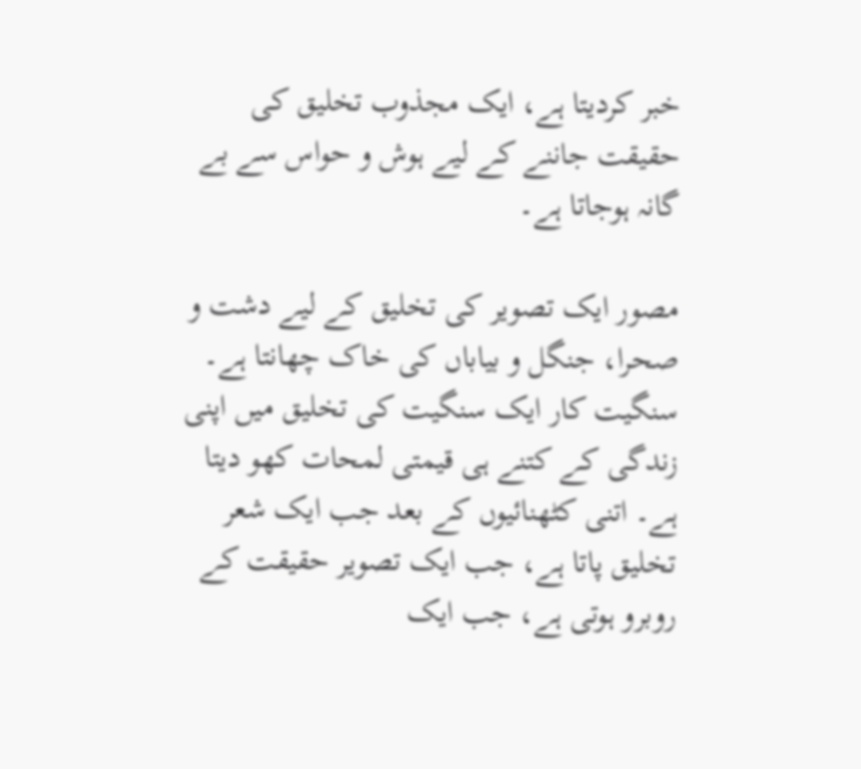خبر کردیتا ہے، ایک مجذوب تخلیق کی حقیقت جاننے کے لیے ہوش و حواس سے بے گانہ ہوجاتا ہے۔

مصور ایک تصویر کی تخلیق کے لیے دشت و صحرا، جنگل و بیاباں کی خاک چھانتا ہے۔ سنگیت کار ایک سنگیت کی تخلیق میں اپنی زندگی کے کتنے ہی قیمتی لمحات کھو دیتا ہے۔ اتنی کٹھنائیوں کے بعد جب ایک شعر تخلیق پاتا ہے، جب ایک تصویر حقیقت کے روبرو ہوتی ہے، جب ایک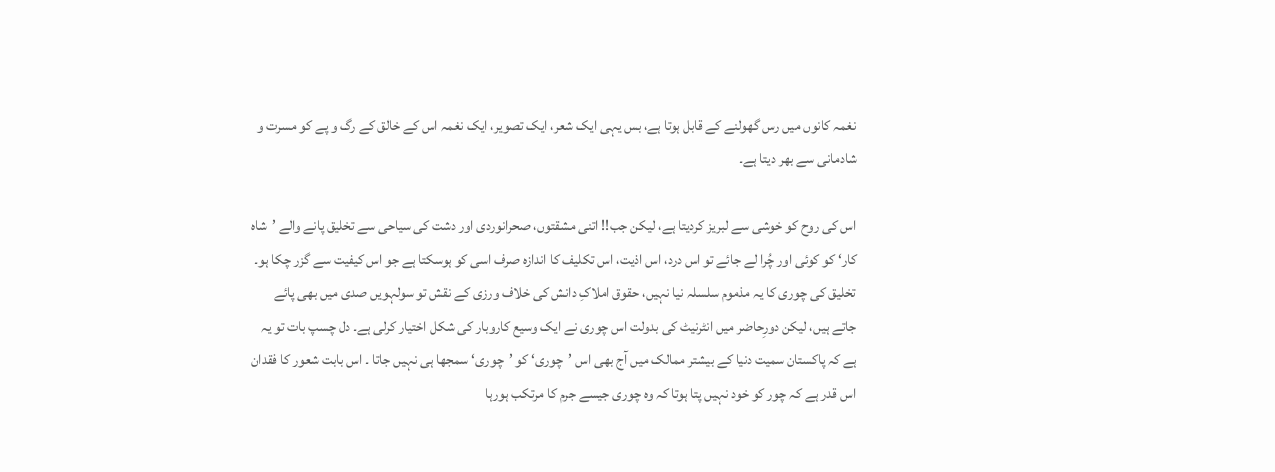نغمہ کانوں میں رس گھولنے کے قابل ہوتا ہے، بس یہی ایک شعر، ایک تصویر، ایک نغمہ اس کے خالق کے رگ و پے کو مسرت و شادمانی سے بھر دیتا ہے۔

اس کی روح کو خوشی سے لبریز کردیتا ہے، لیکن جب!! اتنی مشقتوں، صحرانوردی اور دشت کی سیاحی سے تخلیق پانے والے ’شاہ کار‘ کو کوئی اور چُرا لے جائے تو اس درد، اس اذیت، اس تکلیف کا اندازہ صرف اسی کو ہوسکتا ہے جو اس کیفیت سے گزر چکا ہو۔ تخلیق کی چوری کا یہ مذموم سلسلہ نیا نہیں، حقوق املاکِ دانش کی خلاف ورزی کے نقش تو سولہویں صدی میں بھی پائے جاتے ہیں، لیکن دورِحاضر میں انٹرنیٹ کی بدولت اس چوری نے ایک وسیع کاروبار کی شکل اختیار کرلی ہے۔ دل چسپ بات تو یہ ہے کہ پاکستان سمیت دنیا کے بیشتر ممالک میں آج بھی اس ’چوری‘ کو ’چوری‘ سمجھا ہی نہیں جاتا ۔ اس بابت شعور کا فقدان اس قدر ہے کہ چور کو خود نہیں پتا ہوتا کہ وہ چوری جیسے جرم کا مرتکب ہورہا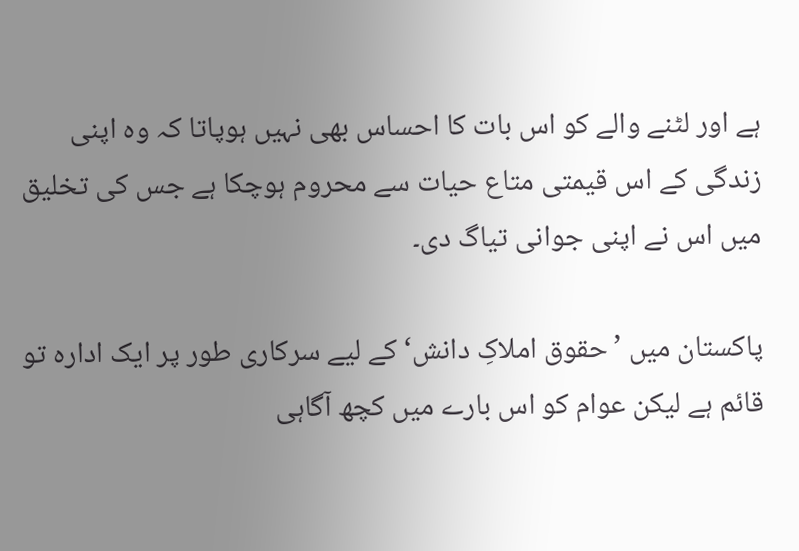ہے اور لٹنے والے کو اس بات کا احساس بھی نہیں ہوپاتا کہ وہ اپنی زندگی کے اس قیمتی متاع حیات سے محروم ہوچکا ہے جس کی تخلیق میں اس نے اپنی جوانی تیاگ دی۔

پاکستان میں ’حقوق املاکِ دانش‘ کے لیے سرکاری طور پر ایک ادارہ تو قائم ہے لیکن عوام کو اس بارے میں کچھ آگاہی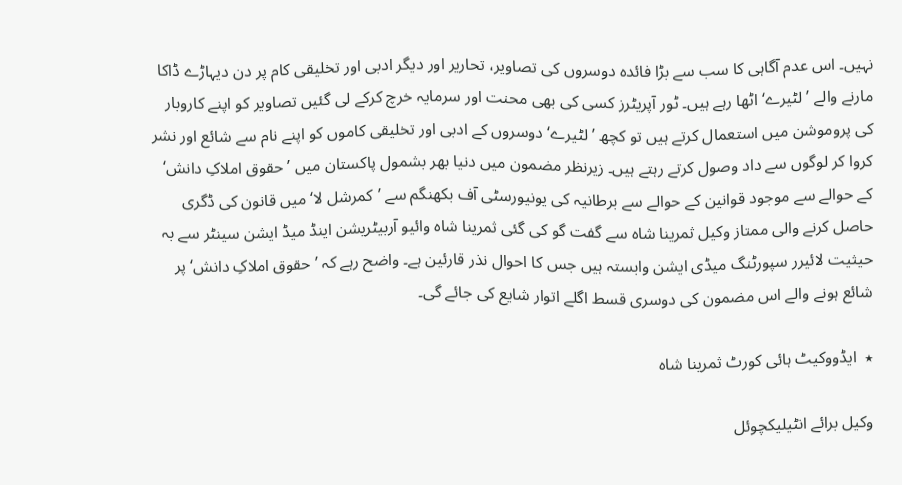نہیں۔ اس عدم آگاہی کا سب سے بڑا فائدہ دوسروں کی تصاویر، تحاریر اور دیگر ادبی اور تخلیقی کام پر دن دیہاڑے ڈاکا مارنے والے ’لٹیرے‘ اٹھا رہے ہیں۔ ٹور آپریٹرز کسی کی بھی محنت اور سرمایہ خرچ کرکے لی گئیں تصاویر کو اپنے کاروبار کی پروموشن میں استعمال کرتے ہیں تو کچھ ’لٹیرے‘ دوسروں کے ادبی اور تخلیقی کاموں کو اپنے نام سے شائع اور نشر کروا کر لوگوں سے داد وصول کرتے رہتے ہیں۔ زیرنظر مضمون میں دنیا بھر بشمول پاکستان میں ’حقوق املاکِ دانش‘ کے حوالے سے موجود قوانین کے حوالے سے برطانیہ کی یونیورسٹی آف بکھنگم سے ’کمرشل لا‘ میں قانون کی ڈگری حاصل کرنے والی ممتاز وکیل ثمرینا شاہ سے گفت گو کی گئی ثمرینا شاہ وائیو آربیٹریشن اینڈ میڈ ایشن سینٹر سے بہ حیثیت لائیرر سپورٹنگ میڈی ایشن وابستہ ہیں جس کا احوال نذر قارئین ہے۔ واضح رہے کہ ’حقوق املاکِ دانش‘ پر شائع ہونے والے اس مضمون کی دوسری قسط اگلے اتوار شایع کی جائے گی۔

٭  ایڈووکیٹ ہائی کورٹ ثمرینا شاہ

وکیل برائے انٹیلیکچوئل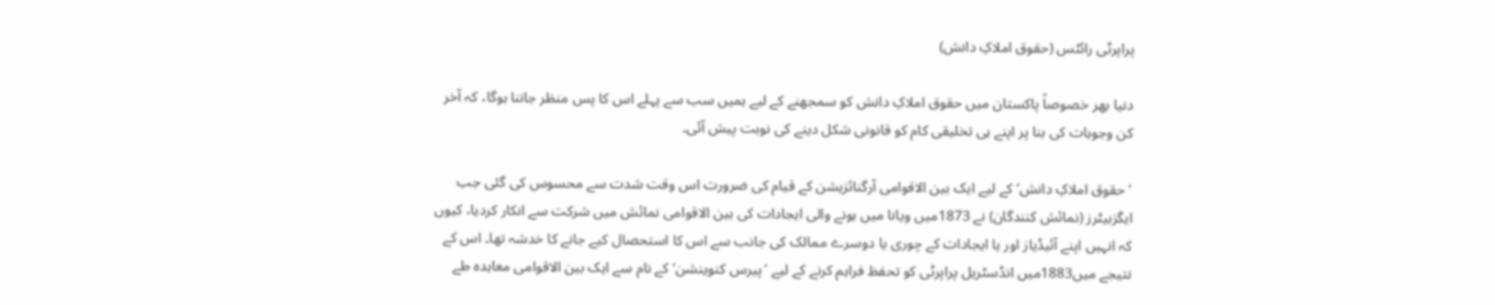پراپرٹی رائٹس (حقوق املاکِ دانش)

دنیا بھر خصوصاً پاکستان میں حقوق املاکِ دانش کو سمجھنے کے لیے ہمیں سب سے پہلے اس کا پس منظر جاننا ہوگا، کہ آخر کن وجوہات کی بنا پر اپنے ہی تخلیقی کام کو قانونی شکل دینے کی نوبت پیش آئی۔

’حقوق املاکِ دانش‘ کے لیے ایک بین الاقوامی آرگنائزیشن کے قیام کی ضرورت اس وقت شدت سے محسوس کی گئی جب ایگزبیٹرز (نمائش کنندگان) نے 1873میں ویانا میں ہونے والی ایجادات کی بین الاقوامی نمائش میں شرکت سے انکار کردیا، کیوں کہ انہیں اپنے آئیڈیاز اور یا ایجادات کے چوری یا دوسرے ممالک کی جانب سے اس کا استحصال کیے جانے کا خدشہ تھا۔ اس کے نتیجے میں1883میں انڈسٹریل پراپرٹی کو تحفظ فراہم کرنے کے لیے ’پیرس کنوینشن‘ کے نام سے ایک بین الاقوامی معاہدہ طے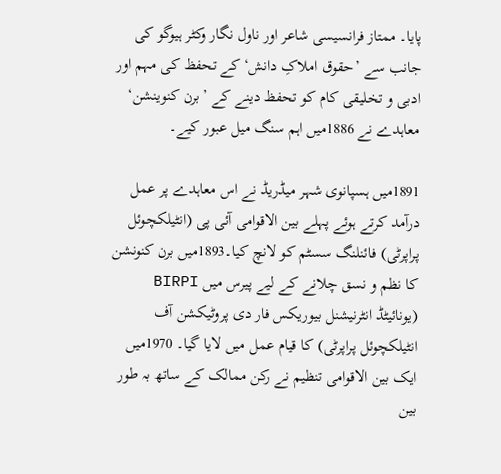پایا۔ ممتاز فرانسیسی شاعر اور ناول نگار وکٹر ہیوگو کی جانب سے ’حقوق املاکِ دانش‘ کے تحفظ کی مہم اور ادبی و تخلیقی کام کو تحفظ دینے کے ’برن کنوینشن‘ معاہدے نے 1886میں اہم سنگ میل عبور کیے۔

1891میں ہسپانوی شہر میڈریڈ نے اس معاہدے پر عمل درآمد کرتے ہوئے پہلے بین الاقوامی آئی پی (انٹیلکچوئل پراپرٹی) فائنلنگ سسٹم کو لانچ کیا۔1893میں برن کنونشن کا نظم و نسق چلانے کے لیے پیرس میں BIRPI (یونائیٹڈ انٹرنیشنل بیوریکس فار دی پروٹیکشن آف انٹیلکچوئل پراپرٹی) کا قیام عمل میں لایا گیا۔ 1970میں ایک بین الاقوامی تنظیم نے رکن ممالک کے ساتھ بہ طور بین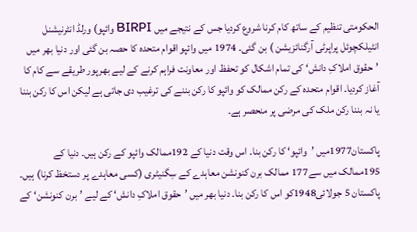الحکومتی تنظیم کے ساتھ کام کرنا شروع کردیا جس کے نتیجے میں BIRPI وائپو) ورلڈ انٹرنیشنل انٹیلکچوئل پراپرٹی آرگنائزیشن ) بن گئی۔ 1974 میں وائپو اقوام متحدہ کا حصہ بن گئی اور دنیا بھر میں ’حقوق املاکِ دانش‘ کی تمام اشکال کو تحفظ اور معاونت فراہم کرنے کے لیے بھرپور طریقے سے کام کا آغاز کردیا۔ اقوام متحدہ کے رکن ممالک کو وائپو کا رکن بننے کی ترغیب دی جاتی ہے لیکن اس کا رکن بننا یا نہ بننا رکن ملک کی مرضی پر منحصر ہے۔

پاکستان1977میں ’وائپو‘ کا رکن بنا۔ اس وقت دنیا کے 192ممالک وائپو کے رکن ہیں۔ دنیا کے 195ممالک میں سے177 ممالک برن کنونشن معاہدے کے سِگنیٹری (کسی معاہدے پر دستخظ کرنا) ہیں۔ پاکستان 5 جولائی1948کو اس کا رکن بنا۔ دنیا بھر میں ’حقوق املاکِ دانش‘ کے لیے ’برن کنونشن‘ کے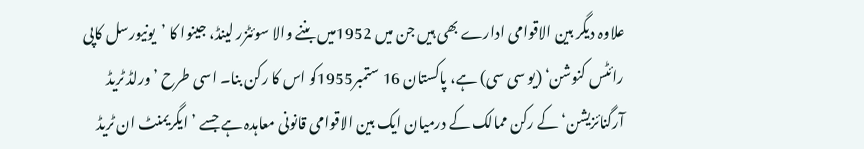علاوہ دیگر بین الاقوامی ادارے بھی ہیں جن میں 1952میں بننے والا سوئٹزر لینڈ، جینوا کا ’یونیورسل کاپی رائٹس کنوشن‘ (یو سی سی) ہے، پاکستان 16 ستمبر1955کو اس کا رکن بنا۔ اسی طرح ’ورلڈ ٹریڈ آرگنائزیشن‘ کے رکن ممالک کے درمیان ایک بین الاقوامی قانونی معاہدہ ہے جسے ’ ایگریمنٹ ان ٹریڈ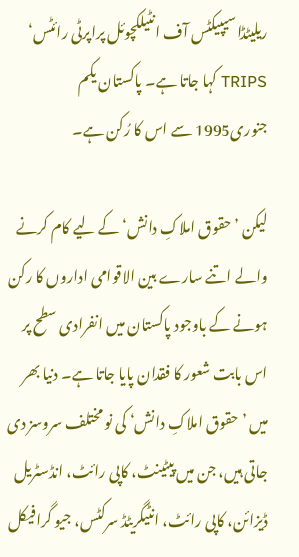ریلیٹڈاسیپیکٹس آف انٹیلکچوئل پراپرٹی رائٹس‘ TRIPS کہا جاتا ہے۔ پاکستان یکم جنوری1995 سے اس کا رُکن ہے۔

لیکن ’حقوق املاکِ دانش‘ کے لیے کام کرنے والے اتنے سارے بین الاقوامی اداروں کا رکن ہونے کے باوجود پاکستان میں انفرادی سطح پر اس بابت شعور کا فقدان پایا جاتا ہے۔ دنیا بھر میں ’حقوق املاکِ دانش‘ کی نو مختلف سروسز دی جاتی ہیں، جن میں پیٹینٹ، کاپی رائٹ، انڈسٹریل ڈیزائن، کاپی رائٹ، انٹیگریٹڈ سرکٹس، جیو گرافیکل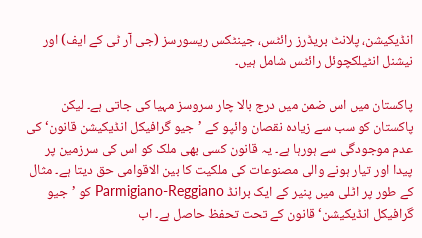انڈیکیشن، پلانٹ بریڈرز رائٹس، جینٹکس ریسورسز (جی آر ٹی کے ایف) اور نیشنل انٹیلکچوئل رائٹس شامل ہیں۔

پاکستان میں اس ضمن میں درج بالا چار سروسز مہیا کی جاتی ہے۔ لیکن پاکستان کو سب سے زیادہ نقصان وائپو کے ’جیو گرافیکل انڈیکیشن قانون‘ کی عدم موجودگی سے ہورہا ہے۔ یہ قانون کسی بھی ملک کو اس کی سرزمین پر پیدا اور تیار ہونے والی مصنوعات کی ملکیت کا بین الاقوامی حق دیتا ہے۔ مثال کے طور پر اٹلی میں پنیر کے ایک برانڈ Parmigiano-Reggiano کو ’جیو گرافیکل انڈیکیشن‘ قانون کے تحت تحفظ حاصل ہے۔ اب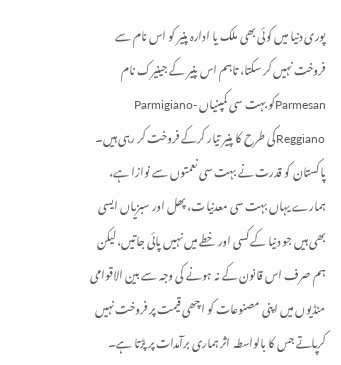پوری دنیا میں کوئی بھی ملک یا ادارہ پنیر کو اس نام سے فروخت نہیں کر سکتا، تاہم اس پنیر کے جینیرک نام Parmesanکو بہت سی کمپنیاں Parmigiano-Reggianoکی طرح کا پنیر تیار کرکے فروخت کر رہی ہیں۔ پاکستان کو قدرت نے بہت سی نعمتوں سے نوازا ہے، ہمارے یہاں بہت سی معدنیات، پھل اور سبزیاں ایسی بھی ہیں جو دنیا کے کسی اور خطے میں نہیں پائی جاتیں، لیکن ہم صرف اس قانون کے نہ ہونے کی وجہ سے بین الاقوامی منڈیوں میں اپنی مصنوعات کو اچھی قیمت پر فروخت نہیں کرپاتے جس کا بالواسطہ اثر ہماری برآمدات پر پڑتا ہے۔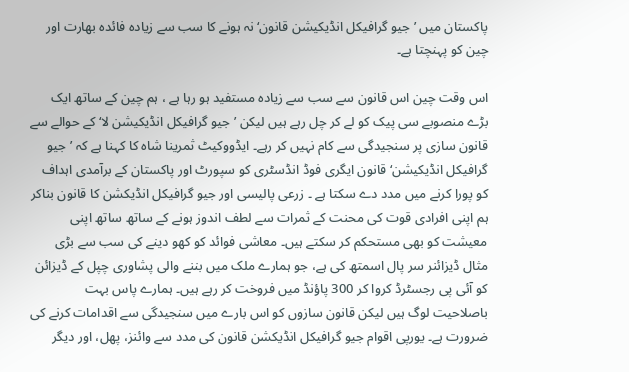پاکستان میں ’جیو گرافیکل انڈیکیشن قانون‘ نہ ہونے کا سب سے زیادہ فائدہ بھارت اور چین کو پہنچتا ہے۔

اس وقت چین اس قانون سے سب سے زیادہ مستفید ہو رہا ہے ، ہم چین کے ساتھ ایک بڑے منصوبے سی پیک کو لے کر چل رہے ہیں لیکن ’جیو گرافیکل انڈیکیشن لا‘ کے حوالے سے قانون سازی پر سنجیدگی سے کام نہیں کر رہے۔ ایڈووکیٹ ثمرینا شاہ کا کہنا ہے کہ ’جیو گرافیکل انڈیکیشن‘ قانون ایگری فوڈ انڈسٹری کو سپورٹ اور پاکستان کے برآمدی اہداف کو پورا کرنے میں مدد دے سکتا ہے ۔ زرعی پالیسی اور جیو گرافیکل انڈیکشن کا قانون بناکر ہم اپنی افرادی قوت کی محنت کے ثمرات سے لطف اندوز ہونے کے ساتھ ساتھ اپنی معیشت کو بھی مستحکم کر سکتے ہیں۔ معاشی فوائد کو کھو دینے کی سب سے بڑی مثال ڈیزائنر سر پال اسمتھ کی ہے، جو ہمارے ملک میں بننے والی پشاوری چپل کے ڈیزائن کو آئی پی رجسٹرڈ کروا کر 300 پاؤنڈ میں فروخت کر رہے ہیں۔ ہمارے پاس بہت باصلاحیت لوگ ہیں لیکن قانون سازوں کو اس بارے میں سنجیدگی سے اقدامات کرنے کی ضرورت ہے۔ یورپی اقوام جیو گرافیکل انڈیکشن قانون کی مدد سے وائنز، پھل، اور دیگر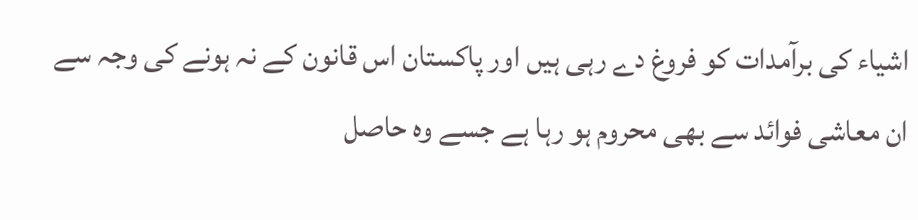اشیاء کی برآمدات کو فروغ دے رہی ہیں اور پاکستان اس قانون کے نہ ہونے کی وجہ سے ان معاشی فوائد سے بھی محروم ہو رہا ہے جسے وہ حاصل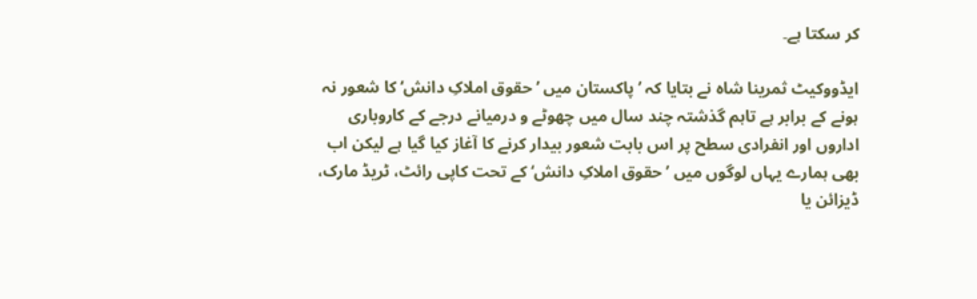کر سکتا ہے۔

ایڈووکیٹ ثمرینا شاہ نے بتایا کہ ’پاکستان میں ’حقوق املاکِ دانش‘ کا شعور نہ ہونے کے برابر ہے تاہم گذشتہ چند سال میں چھوٹے و درمیانے درجے کے کاروباری اداروں اور انفرادی سطح پر اس بابت شعور بیدار کرنے کا آغاز کیا گیا ہے لیکن اب بھی ہمارے یہاں لوگوں میں ’حقوق املاکِ دانش‘ کے تحت کاپی رائٹ، ٹریڈ مارک، ڈیزائن یا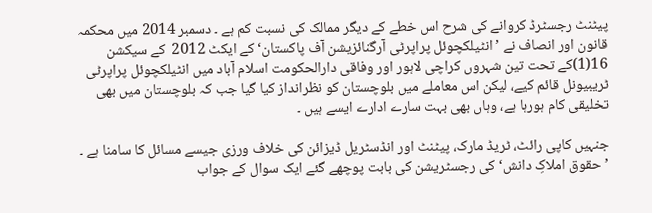پیٹنٹ رجسٹرڈ کروانے کی شرح اس خطے کے دیگر ممالک کی نسبت کم ہے ۔ دسمبر 2014 میں محکمہ قانون اور انصاف نے ’انٹیلکچوئل پراپرٹی آرگنائزیشن آف پاکستان‘ کے ایکٹ 2012  کے سیکشن 16(1)کے تحت تین شہروں کراچی لاہور اور وفاقی دارالحکومت اسلام آباد میں انٹیلکچوئل پراپرٹی ٹریبیونل قائم کیے، لیکن اس معاملے میں بلوچستان کو نظرانداز کیا گیا جب کہ بلوچستان میں بھی تخلیقی کام ہورہا ہے، وہاں بھی بہت سارے ادارے ایسے ہیں ۔

جنہیں کاپی رائٹ، ٹریڈ مارک، پیٹنٹ اور انڈسٹریل ڈیزائن کی خلاف ورزی جیسے مسائل کا سامنا ہے ۔ ’حقوق املاکِ دانش‘ کی رجسٹریشن کی بابت پوچھے گئے ایک سوال کے جواب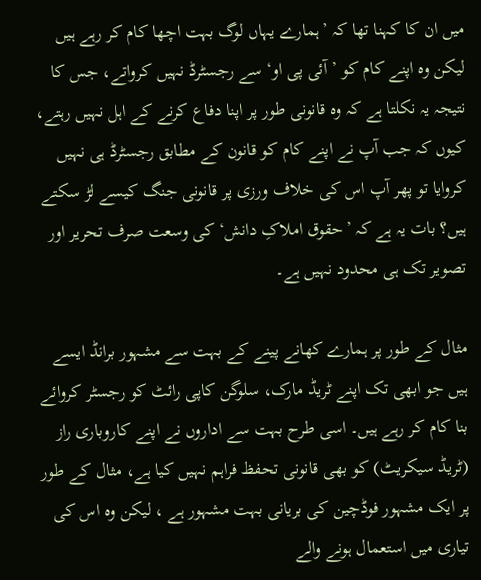میں ان کا کہنا تھا کہ ’ہمارے یہاں لوگ بہت اچھا کام کر رہے ہیں لیکن وہ اپنے کام کو ’آئی پی او‘ سے رجسٹرڈ نہیں کرواتے، جس کا نتیجہ یہ نکلتا ہے کہ وہ قانونی طور پر اپنا دفاع کرنے کے اہل نہیں رہتے، کیوں کہ جب آپ نے اپنے کام کو قانون کے مطابق رجسٹرڈ ہی نہیں کروایا تو پھر آپ اس کی خلاف ورزی پر قانونی جنگ کیسے لڑ سکتے ہیں؟ بات یہ ہے کہ ’حقوق املاکِ دانش‘ کی وسعت صرف تحریر اور تصویر تک ہی محدود نہیں ہے۔

مثال کے طور پر ہمارے کھانے پینے کے بہت سے مشہور برانڈ ایسے ہیں جو ابھی تک اپنے ٹریڈ مارک، سلوگن کاپی رائٹ کو رجسٹر کروائے بنا کام کر رہے ہیں۔ اسی طرح بہت سے اداروں نے اپنے کاروباری راز (ٹریڈ سیکریٹ) کو بھی قانونی تحفظ فراہم نہیں کیا ہے، مثال کے طور پر ایک مشہور فوڈچین کی بریانی بہت مشہور ہے ، لیکن وہ اس کی تیاری میں استعمال ہونے والے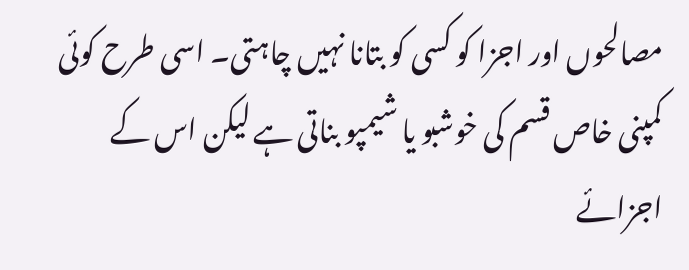مصالحوں اور اجزا کو کسی کو بتانا نہیں چاہتی۔ اسی طرح کوئی کمپنی خاص قسم کی خوشبو یا شیمپو بناتی ہے لیکن اس کے اجزائے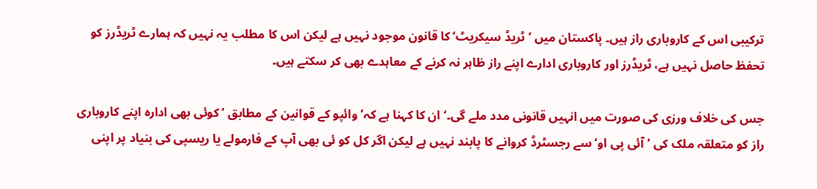ترکیبی اس کے کاروباری راز ہیں۔ پاکستان میں ’ ٹریڈ سیکریٹ‘ کا قانون موجود نہیں ہے لیکن اس کا مطلب یہ نہیں کہ ہمارے ٹریڈرز کو تحفظ حاصل نہیں ہے، ٹریڈرز اور کاروباری ادارے اپنے راز ظاہر نہ کرنے کے معاہدے بھی کر سکتے ہیں۔

جس کی خلاف ورزی کی صورت میں انہیں قانونی مدد ملے گی۔‘ ان کا کہنا ہے کہ’ وائپو کے قوانین کے مطابق ’ کوئی بھی ادارہ اپنے کاروباری راز کو متعلقہ ملک کی ’ آئی پی او‘ سے رجسٹرڈ کروانے کا پابند نہیں ہے لیکن اگر کل کو ئی بھی آپ کے فارمولے یا ریسپی کی بنیاد پر اپنی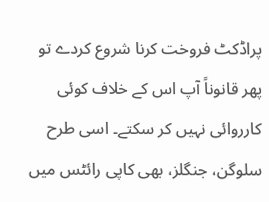پراڈکٹ فروخت کرنا شروع کردے تو پھر قانوناً آپ اس کے خلاف کوئی کارروائی نہیں کر سکتے۔ اسی طرح سلوگن، جنگلز، بھی کاپی رائٹس میں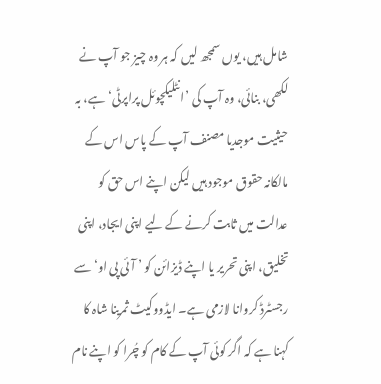شامل ہیں، یوں سمجھ لیں کہ ہر وہ چیز جو آپ نے لکھی، بنائی، وہ آپ کی ’انٹلیکچوئل پراپرٹی‘ ہے، بہ حیثیت موجدیا مصنف آپ کے پاس اس کے مالکانہ حقوق موجود ہیں لیکن اپنے اس حق کو عدالت میں ثابت کرنے کے لیے اپنی ایجاد، اپنی تخلیق، اپنی تحریر یا اپنے ڈیزائن کو ’ آئی پی او‘ سے رجسٹرڈ کروانا لازمی ہے۔ ایڈووکیٹ ثمرینا شاہ کا کہنا ہے کہ اگر کوئی آپ کے کام کو چُرا کو اپنے نام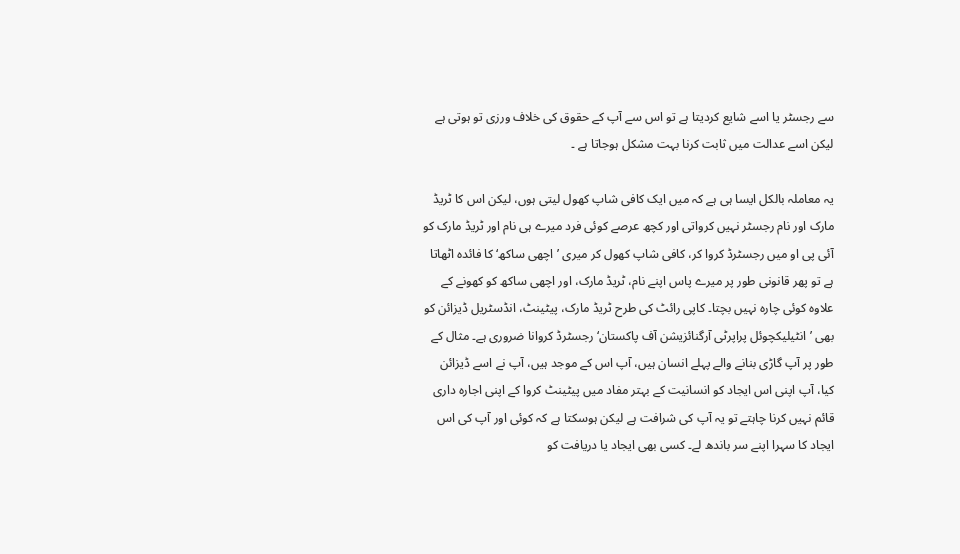سے رجسٹر یا اسے شایع کردیتا ہے تو اس سے آپ کے حقوق کی خلاف ورزی تو ہوتی ہے لیکن اسے عدالت میں ثابت کرنا بہت مشکل ہوجاتا ہے ۔

یہ معاملہ بالکل ایسا ہی ہے کہ میں ایک کافی شاپ کھول لیتی ہوں، لیکن اس کا ٹریڈ مارک اور نام رجسٹر نہیں کرواتی اور کچھ عرصے کوئی فرد میرے ہی نام اور ٹریڈ مارک کو آئی پی او میں رجسٹرڈ کروا کر، کافی شاپ کھول کر میری ’اچھی ساکھ‘ کا فائدہ اٹھاتا ہے تو پھر قانونی طور پر میرے پاس اپنے نام، ٹریڈ مارک، اور اچھی ساکھ کو کھونے کے علاوہ کوئی چارہ نہیں بچتا۔ کاپی رائٹ کی طرح ٹریڈ مارک، پیٹینٹ، انڈسٹریل ڈیزائن کو بھی ’انٹیلیکچوئل پراپرٹی آرگنائزیشن آف پاکستان‘ رجسٹرڈ کروانا ضروری ہے۔ مثال کے طور پر آپ گاڑی بنانے والے پہلے انسان ہیں، آپ اس کے موجد ہیں، آپ نے اسے ڈیزائن کیا، آپ اپنی اس ایجاد کو انسانیت کے بہتر مفاد میں پیٹینٹ کروا کے اپنی اجارہ داری قائم نہیں کرنا چاہتے تو یہ آپ کی شرافت ہے لیکن ہوسکتا ہے کہ کوئی اور آپ کی اس ایجاد کا سہرا اپنے سر باندھ لے۔ کسی بھی ایجاد یا دریافت کو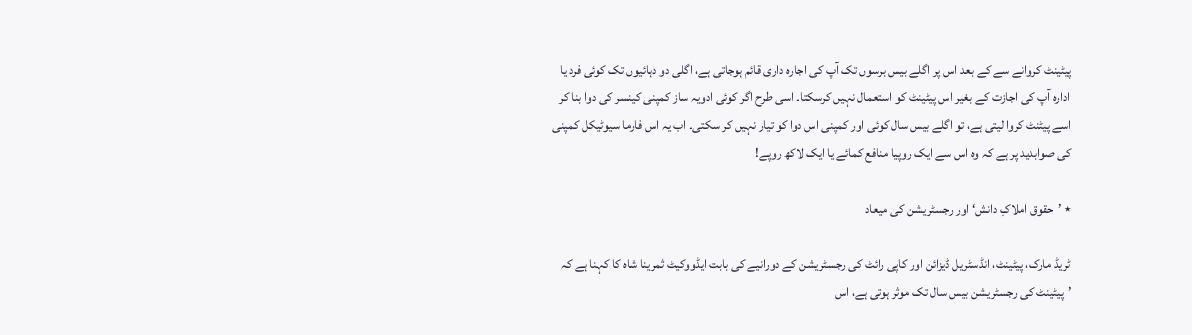پیٹینٹ کروانے سے کے بعد اس پر اگلے بیس برسوں تک آپ کی اجارہ داری قائم ہوجاتی ہے، اگلی دو دہائیوں تک کوئی فرد یا ادارہ آپ کی اجازت کے بغیر اس پیٹینٹ کو استعمال نہیں کرسکتا۔ اسی طرح اگر کوئی ادویہ ساز کمپنی کینسر کی دوا بنا کر اسے پیٹنٹ کروا لیتی ہے، تو اگلے بیس سال کوئی اور کمپنی اس دوا کو تیار نہیں کر سکتی۔ اب یہ اس فارما سیوٹیکل کمپنی کی صوابدید پر ہے کہ وہ اس سے ایک روپیا منافع کمائے یا ایک لاکھ روپے!

٭ ’حقوق املاکِ دانش‘ اور رجسٹریشن کی میعاد

ٹریڈ مارک، پیٹینٹ، انڈسٹریل ڈیزائن اور کاپی رائٹ کی رجسٹریشن کے دورانیے کی بابت ایڈووکیٹ ثمرینا شاہ کا کہنا ہے کہ ’پیٹینٹ کی رجسٹریشن بیس سال تک موثر ہوتی ہے، اس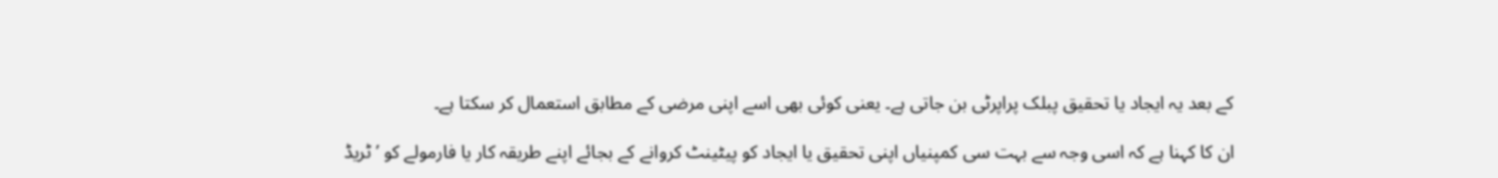کے بعد یہ ایجاد یا تحقیق پبلک پراپرٹی بن جاتی ہے۔ یعنی کوئی بھی اسے اپنی مرضی کے مطابق استعمال کر سکتا ہے۔

ان کا کہنا ہے کہ اسی وجہ سے بہت سی کمپنیاں اپنی تحقیق یا ایجاد کو پیٹینٹ کروانے کے بجائے اپنے طریقہ کار یا فارمولے کو ’ٹریڈ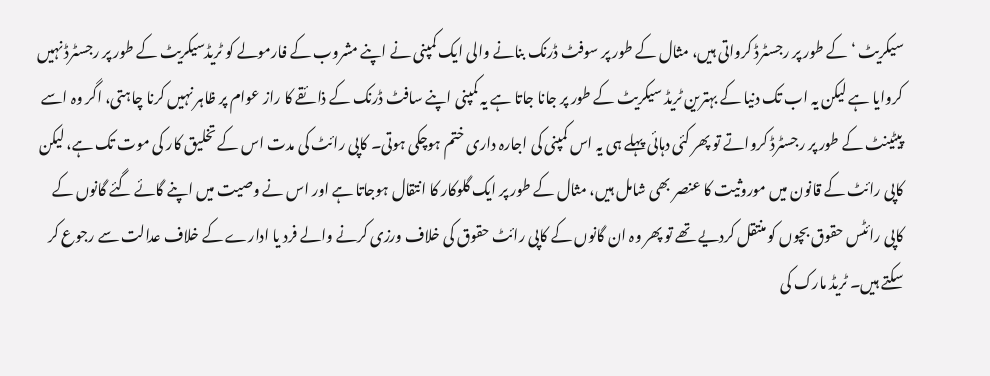سیکریٹ ‘ کے طور پر رجسٹرڈ کرواتی ہیں، مثال کے طور پر سوفٹ ڈرنک بنانے والی ایک کمپنی نے اپنے مشروب کے فارمولے کو ٹریڈسیکریٹ کے طور پر رجسٹرڈ نہیں کروایا ہے لیکن یہ اب تک دنیا کے بہترین ٹریڈ سیکریٹ کے طور پر جانا جاتا ہے یہ کمپنی اپنے سافٹ ڈرنک کے ذائقے کا راز عوام پر ظاہر نہیں کرنا چاہتی، اگر وہ اسے پیٹینٹ کے طور پر رجسٹرڈ کرواتے تو پھر کئی دہائی پہلے ہی یہ اس کمپنی کی اجارہ داری ختم ہوچکی ہوتی۔ کاپی رائٹ کی مدت اس کے تخلیق کار کی موت تک ہے، لیکن کاپی رائٹ کے قانون میں موروثیت کا عنصر بھی شامل ہیں، مثال کے طور پر ایک گلوکار کا انتقال ہوجاتا ہے اور اس نے وصیت میں اپنے گائے گئے گانوں کے کاپی رائٹس حقوق بچوں کو منتقل کردیے تھے تو پھر وہ ان گانوں کے کاپی رائٹ حقوق کی خلاف ورزی کرنے والے فرد یا ادارے کے خلاف عدالت سے رجوع کر سکتے ہیں۔ ٹریڈ مارک کی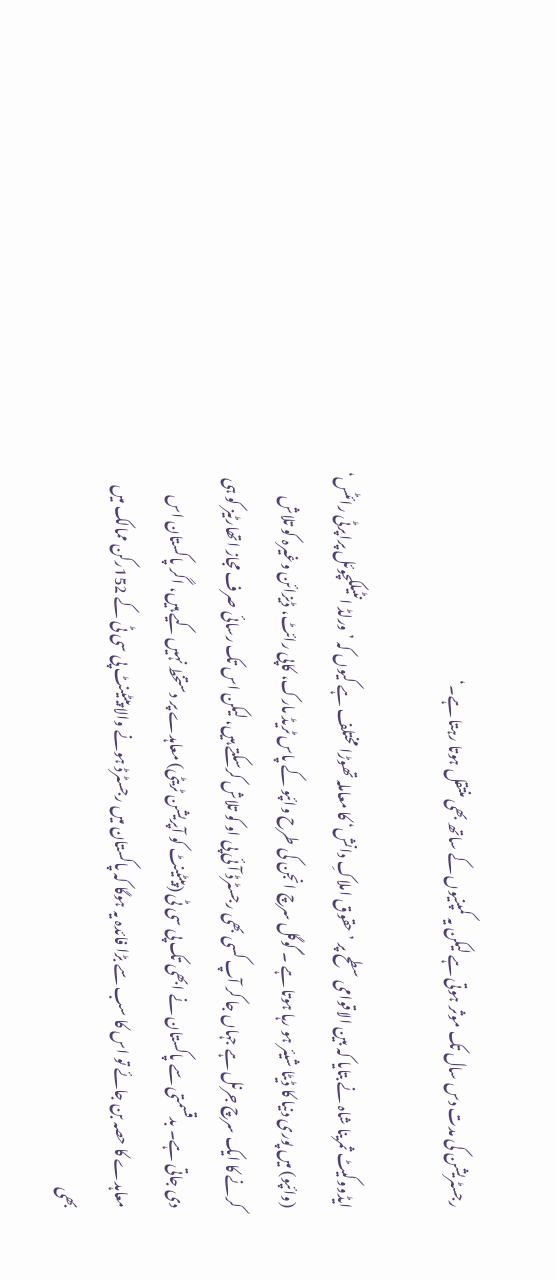رجسٹریشن کی مدت دس سال تک موثر ہوتی ہے لیکن یہ کمپنیوں کے ساتھ بھی منتقل ہوتا رہتا ہے۔‘

ایڈووکیٹ ثمرینا شاہ نے بتایا کہ بین الاقوامی سطح پر ’حقوق املاکِ دانش‘ کا معاملہ تھوڑا مختلف ہے کیوں کہ ’ورلڈ انٹیلکچوئل پراپرٹی رائٹس‘ (وائپو) میں پوری دنیا کا ڈیٹا شیئر ہو رہا ہوتا ہے ۔ گوگل سرچ انجن کی طرح وائپو کے پاس ٹریڈ مارک، کاپی رائٹ، ڈیزائن وغیرہ کو تلاش کرنے کا ایک سرچ جرنل ہے جہاں جا کر آپ کسی بھی رجسٹرڈ آئی پی او کو تلاش کرسکتے ہیں، لیکن اس تک رسائی صرف مجاز اتھارٹیز کو ہی دی جاتی ہے۔ بدقسمتی سے پاکستان نے ابھی تک پی سی ٹی (پیٹینٹ کو آپریشن ٹریٹی) معاہدے پر دستخط نہیں کیے ہیں، اگر پاکستان اس معاہدے کا حصہ بن جائے تو اس کا سب سے بڑا فائدہ یہ ہوگا کہ پاکستان میں رجسٹرڈ ہونے والا پیٹینٹ پی سی ٹی کے 152رکن ممالک میں بھی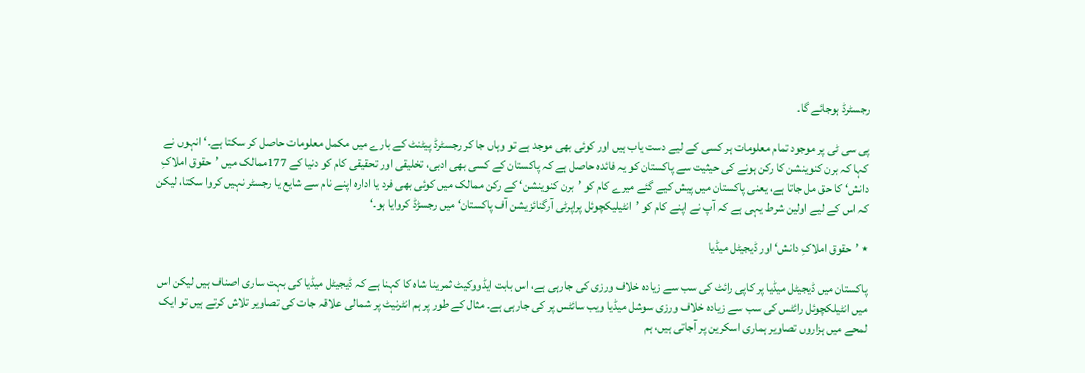رجسٹرڈ ہوجائے گا۔

پی سی ٹی پر موجود تمام معلومات ہر کسی کے لیے دست یاب ہیں اور کوئی بھی موجد ہے تو وہاں جا کر رجسٹرڈ پیٹنٹ کے بارے میں مکمل معلومات حاصل کر سکتا ہے۔‘ انہوں نے کہا کہ برن کنوینشن کا رکن ہونے کی حیثیت سے پاکستان کو یہ فائدہ حاصل ہے کہ پاکستان کے کسی بھی ادبی، تخلیقی اور تحقیقی کام کو دنیا کے 177ممالک میں ’حقوق املاکِ دانش‘ کا حق مل جاتا ہے، یعنی پاکستان میں پیش کیے گئے میرے کام کو ’برن کنوینشن‘ کے رکن ممالک میں کوئی بھی فرد یا ادارہ اپنے نام سے شایع یا رجسٹر نہیں کروا سکتا، لیکن کہ اس کے لیے اولین شرط یہی ہے کہ آپ نے اپنے کام کو ’انٹیلیکچوئل پراپرٹی آرگنائزیشن آف پاکستان‘ میں رجسڑڈ کروایا ہو۔‘

٭ ’حقوق املاکِ دانش‘ اور ڈیجیٹل میڈیا

پاکستان میں ڈیجیٹل میڈیا پر کاپی رائٹ کی سب سے زیادہ خلاف ورزی کی جارہی ہے، اس بابت ایڈووکیٹ ثمرینا شاہ کا کہنا ہے کہ ڈیجیٹل میڈیا کی بہت ساری اصناف ہیں لیکن اس میں انٹیلکچوئل رائٹس کی سب سے زیادہ خلاف ورزی سوشل میڈیا ویب سائٹس پر کی جارہی ہے۔ مثال کے طور پر ہم انٹرنیٹ پر شمالی علاقہ جات کی تصاویر تلاش کرتے ہیں تو ایک لمحے میں ہزاروں تصاویر ہماری اسکرین پر آجاتی ہیں، ہم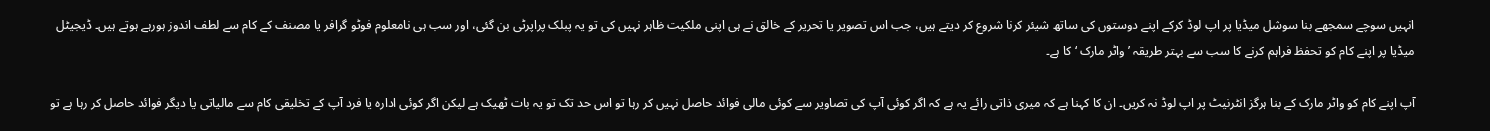انہیں سوچے سمجھے بنا سوشل میڈیا پر اپ لوڈ کرکے اپنے دوستوں کی ساتھ شیئر کرنا شروع کر دیتے ہیں، جب اس تصویر یا تحریر کے خالق نے ہی اپنی ملکیت ظاہر نہیں کی تو یہ پبلک پراپرٹی بن گئی، اور سب ہی نامعلوم فوٹو گرافر یا مصنف کے کام سے لطف اندوز ہورہے ہوتے ہیں۔ ڈیجیٹل میڈیا پر اپنے کام کو تحفظ فراہم کرنے کا سب سے بہتر طریقہ ’واٹر مارک ‘ کا ہے۔

آپ اپنے کام کو واٹر مارک کے بنا ہرگز انٹرنیٹ پر اپ لوڈ نہ کریں۔ ان کا کہنا ہے کہ میری ذاتی رائے یہ ہے کہ اگر کوئی آپ کی تصاویر سے کوئی مالی فوائد حاصل نہیں کر رہا تو اس حد تک تو یہ بات ٹھیک ہے لیکن اگر کوئی ادارہ یا فرد آپ کے تخلیقی کام سے مالیاتی یا دیگر فوائد حاصل کر رہا ہے تو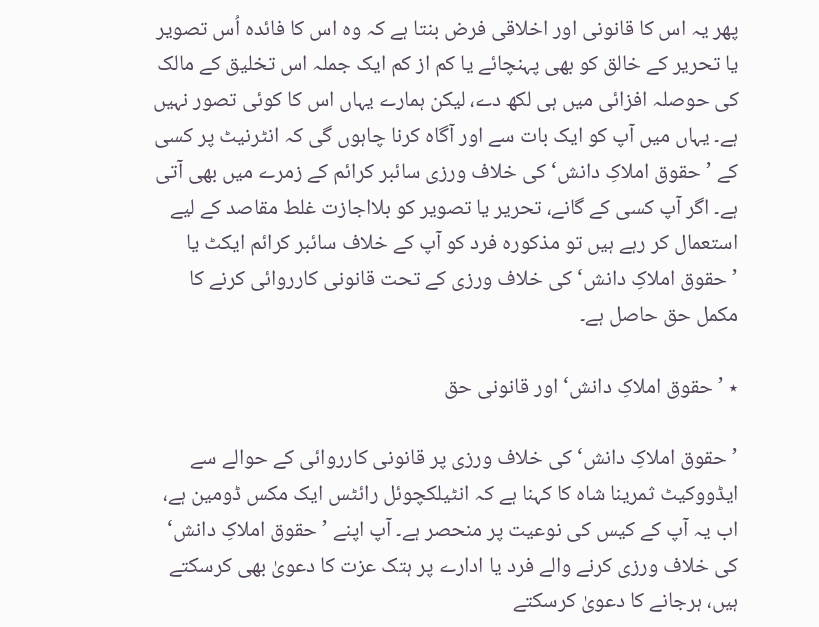پھر یہ اس کا قانونی اور اخلاقی فرض بنتا ہے کہ وہ اس کا فائدہ اُس تصویر یا تحریر کے خالق کو بھی پہنچائے یا کم از کم ایک جملہ اس تخلیق کے مالک کی حوصلہ افزائی میں ہی لکھ دے، لیکن ہمارے یہاں اس کا کوئی تصور نہیں ہے۔ یہاں میں آپ کو ایک بات سے اور آگاہ کرنا چاہوں گی کہ انٹرنیٹ پر کسی کے ’حقوق املاکِ دانش‘ کی خلاف ورزی سائبر کرائم کے زمرے میں بھی آتی ہے۔ اگر آپ کسی کے گانے، تحریر یا تصویر کو بلااجازت غلط مقاصد کے لیے استعمال کر رہے ہیں تو مذکورہ فرد کو آپ کے خلاف سائبر کرائم ایکٹ یا ’حقوق املاکِ دانش‘ کی خلاف ورزی کے تحت قانونی کارروائی کرنے کا مکمل حق حاصل ہے۔

٭ ’حقوق املاکِ دانش‘ اور قانونی حق

’حقوق املاکِ دانش‘ کی خلاف ورزی پر قانونی کارروائی کے حوالے سے ایڈووکیٹ ثمرینا شاہ کا کہنا ہے کہ انٹیلکچوئل رائٹس ایک مکس ڈومین ہے، اب یہ آپ کے کیس کی نوعیت پر منحصر ہے۔ آپ اپنے ’حقوق املاکِ دانش‘ کی خلاف ورزی کرنے والے فرد یا ادارے پر ہتک عزت کا دعویٰ بھی کرسکتے ہیں، ہرجانے کا دعویٰ کرسکتے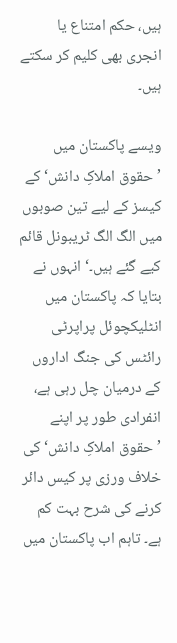ہیں، حکم امتناع یا انجری بھی کلیم کر سکتے ہیں۔

ویسے پاکستان میں ’حقوق املاکِ دانش‘ کے کیسز کے لیے تین صوبوں میں الگ الگ ٹریبونل قائم کیے گئے ہیں۔‘ انہوں نے بتایا کہ پاکستان میں انٹلیکچوئل پراپرٹی رائٹس کی جنگ اداروں کے درمیان چل رہی ہے، انفرادی طور پر اپنے ’حقوق املاکِ دانش‘ کی خلاف ورزی پر کیس دائر کرنے کی شرح بہت کم ہے۔ تاہم اب پاکستان میں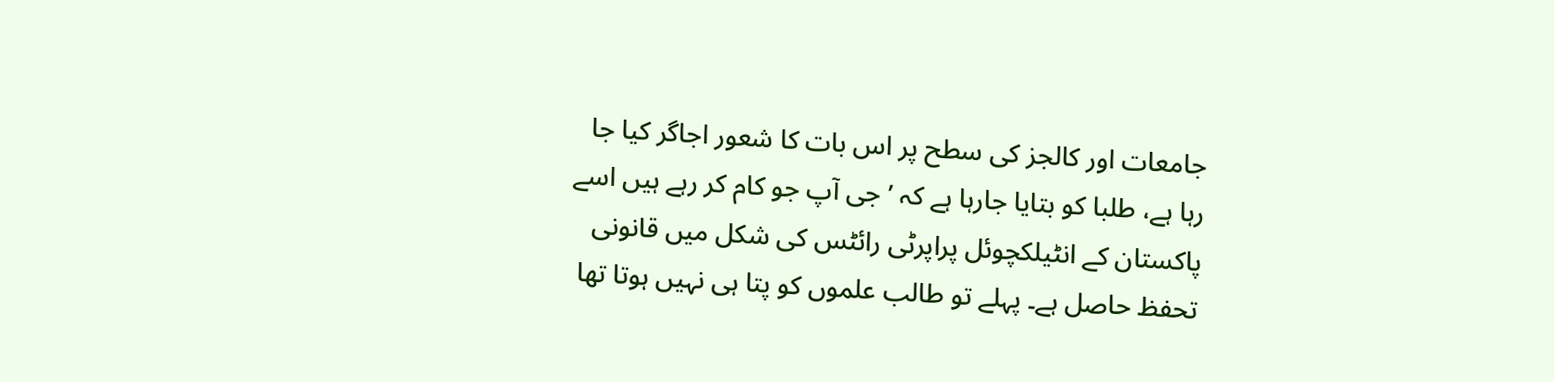جامعات اور کالجز کی سطح پر اس بات کا شعور اجاگر کیا جا رہا ہے، طلبا کو بتایا جارہا ہے کہ ’جی آپ جو کام کر رہے ہیں اسے پاکستان کے انٹیلکچوئل پراپرٹی رائٹس کی شکل میں قانونی تحفظ حاصل ہے۔ پہلے تو طالب علموں کو پتا ہی نہیں ہوتا تھا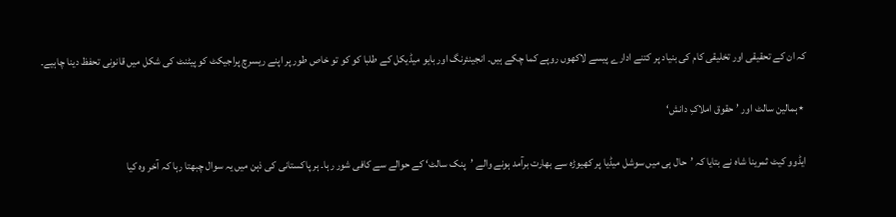کہ ان کے تحقیقی اور تخلیقی کام کی بنیاد پر کتنے ادارے پیسے لاکھوں روپے کما چکے ہیں۔ انجینئرنگ اور بایو میڈیکل کے طلبا کو کو تو خاص طور پر اپنے ریسرچ پراجیکٹ کو پیٹنٹ کی شکل میں قانونی تحفظ دینا چاہیے۔

 ٭ہمالین سالٹ اور ’حقوق املاکِ دانش‘

ایڈوو کیٹ ثمرینا شاہ نے بتایا کہ ’حال ہی میں سوشل میڈیا پر کھیوڑہ سے بھارت برآمد ہونے والے ’پنک سالٹ‘ کے حوالے سے کافی شور رہا۔ ہر پاکستانی کی ذہن میں یہ سوال چبھتا رہا کہ آخر وہ کیا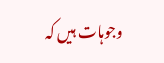وجوہات ہیں کہ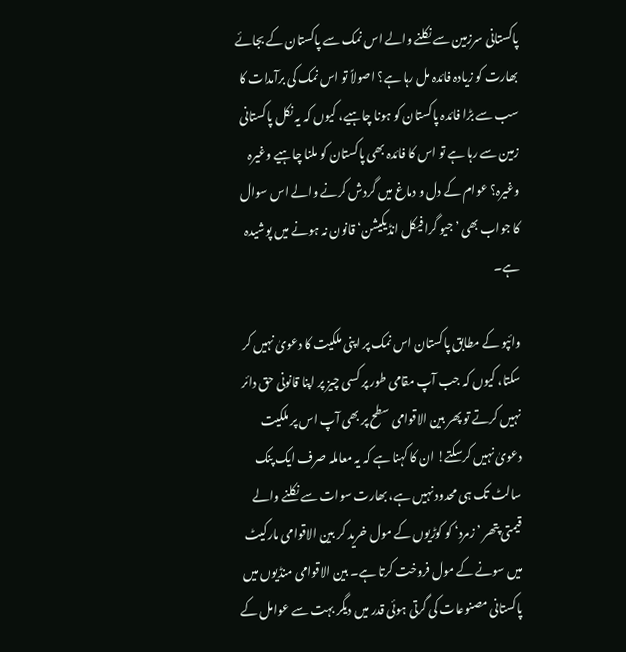پاکستانی سرزمین سے نکلنے والے اس نمک سے پاکستان کے بجائے بھارت کو زیادہ فائدہ مل رہا ہے؟ اصولاً تو اس نمک کی برآمدات کا سب سے بڑا فائدہ پاکستان کو ہونا چاہیے، کیوں کہ یہ نکل پاکستانی زمین سے رہا ہے تو اس کا فائدہ بھی پاکستان کو ملنا چاہیے وغیرہ وغیرہ؟ عوام کے دل و دماغ میں گردش کرنے والے اس سوال کا جواب بھی ’جیو گرافیکل انڈیکیشن‘ قانون نہ ہونے میں پوشیدہ ہے۔

وائپو کے مطابق پاکستان اس نمک پر اپنی ملکیت کا دعویٰ نہیں کر سکتا، کیوں کہ جب آپ مقامی طور پر کسی چیز پر اپنا قانونی حق دائر نہیں کرتے تو پھر بین الاقوامی سطح پر بھی آپ اس پر ملکیت دعویٰ نہیں کرسکتے! ان کا کہنا ہے کہ یہ معاملہ صرف ایک پنک سالٹ تک ہی محدود نہیں ہے، بھارت سوات سے نکلنے والے قیمتی پتھر ’زمرد‘ کو کوڑیوں کے مول خرید کر بین الاقوامی مارکیٹ میں سونے کے مول فروخت کرتا ہے۔ بین الاقوامی منڈیوں میں پاکستانی مصنوعات کی گرتی ہوئی قدر میں دیگر بہت سے عوامل کے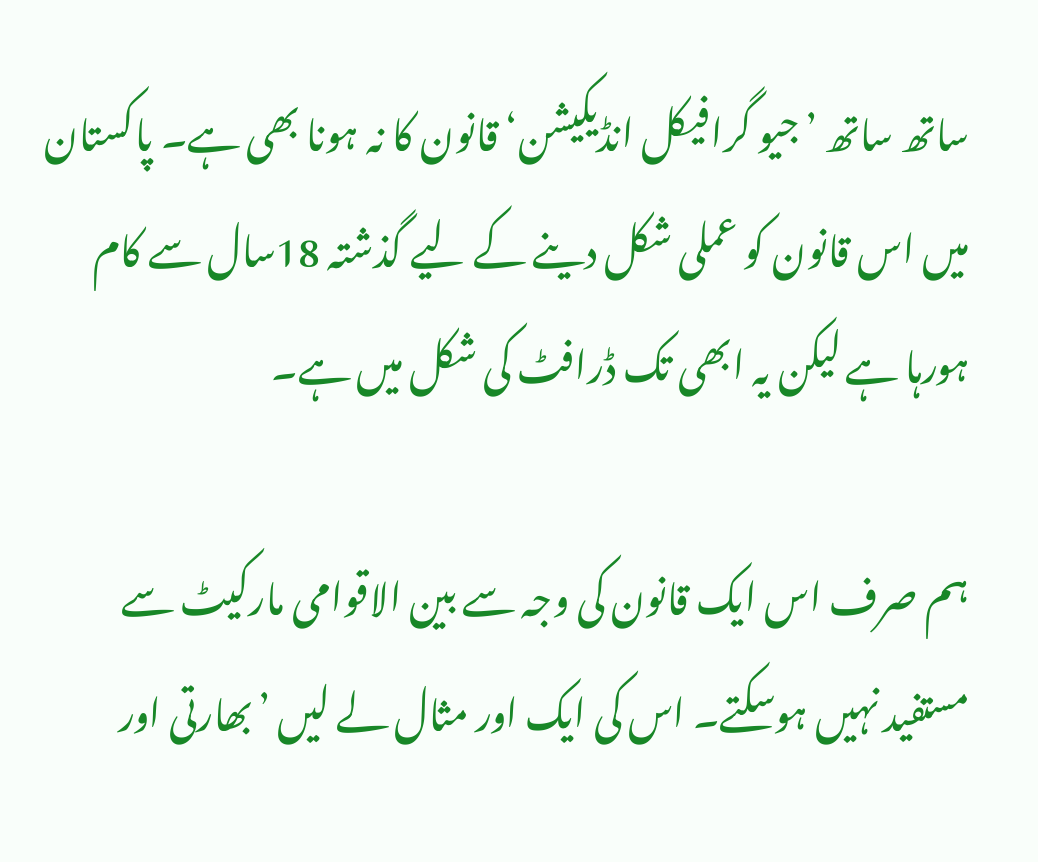ساتھ ساتھ ’جیو گرافیکل انڈیکیشن‘ قانون کا نہ ہونا بھی ہے۔ پاکستان میں اس قانون کو عملی شکل دینے کے لیے گذشتہ 18سال سے کام ہورہا ہے لیکن یہ ابھی تک ڈرافٹ کی شکل میں ہے۔

ہم صرف اس ایک قانون کی وجہ سے بین الاقوامی مارکیٹ سے مستفید نہیں ہوسکتے۔ اس کی ایک اور مثال لے لیں ’بھارتی اور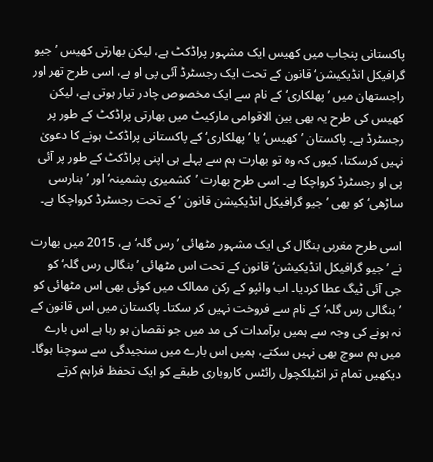پاکستانی پنجاب میں کھیس ایک مشہور پراڈکٹ ہے، لیکن بھارتی کھیس ’جیو گرافیکل انڈیکیشن‘ قانون کے تحت ایک رجسٹرڈ آئی پی او ہے، اسی طرح تھر اور راجستھان میں ’پھلکاری‘ کے نام سے ایک مخصوص چادر تیار ہوتی ہے، لیکن کھیس کی طرح یہ بھی بین الاقوامی مارکیٹ میں بھارتی پراڈکٹ کے طور پر رجسٹرڈ ہے۔ پاکستان ’کھیس‘ یا ’پھلکاری‘ کے پاکستانی پراڈکٹ ہونے کا دعویٰ نہیں کرسکتا، کیوں کہ وہ تو بھارت ہم سے پہلے ہی اپنی پراڈکٹ کے طور پر آئی پی او رجسٹرڈ کرواچکا ہے۔ اسی طرح بھارت ’کشمیری پشمینہ‘ اور ’بنارسی ساڑھی‘ کو بھی ’جیو گرافیکل انڈیکیشن قانون ‘ کے تحت رجسٹرڈ کرواچکا ہے۔

اسی طرح مغربی بنگال کی ایک مشہور مٹھائی ’رس گلہ‘ ہے، 2015 میں بھارت نے ’جیو گرافیکل انڈیکیشن‘ قانون کے تحت اس مٹھائی ’بنگالی رس گلہ‘ کو جی آئی ٹیگ عطا کردیا۔ اب وائپو کے رکن ممالک میں کوئی بھی اس مٹھائی کو ’بنگالی رس گلہ‘ کے نام سے فروخت نہیں کر سکتا۔ پاکستان میں اس قانون کے نہ ہونے کی وجہ سے ہمیں برآمدات کی مد میں جو نقصان ہو رہا ہے اس بارے میں ہم سوچ بھی نہیں سکتے، ہمیں اس بارے میں سنجیدگی سے سوچنا ہوگا۔ دیکھیں تمام تر انٹیلکچول رائٹس کاروباری طبقے کو ایک تحفظ فراہم کرتے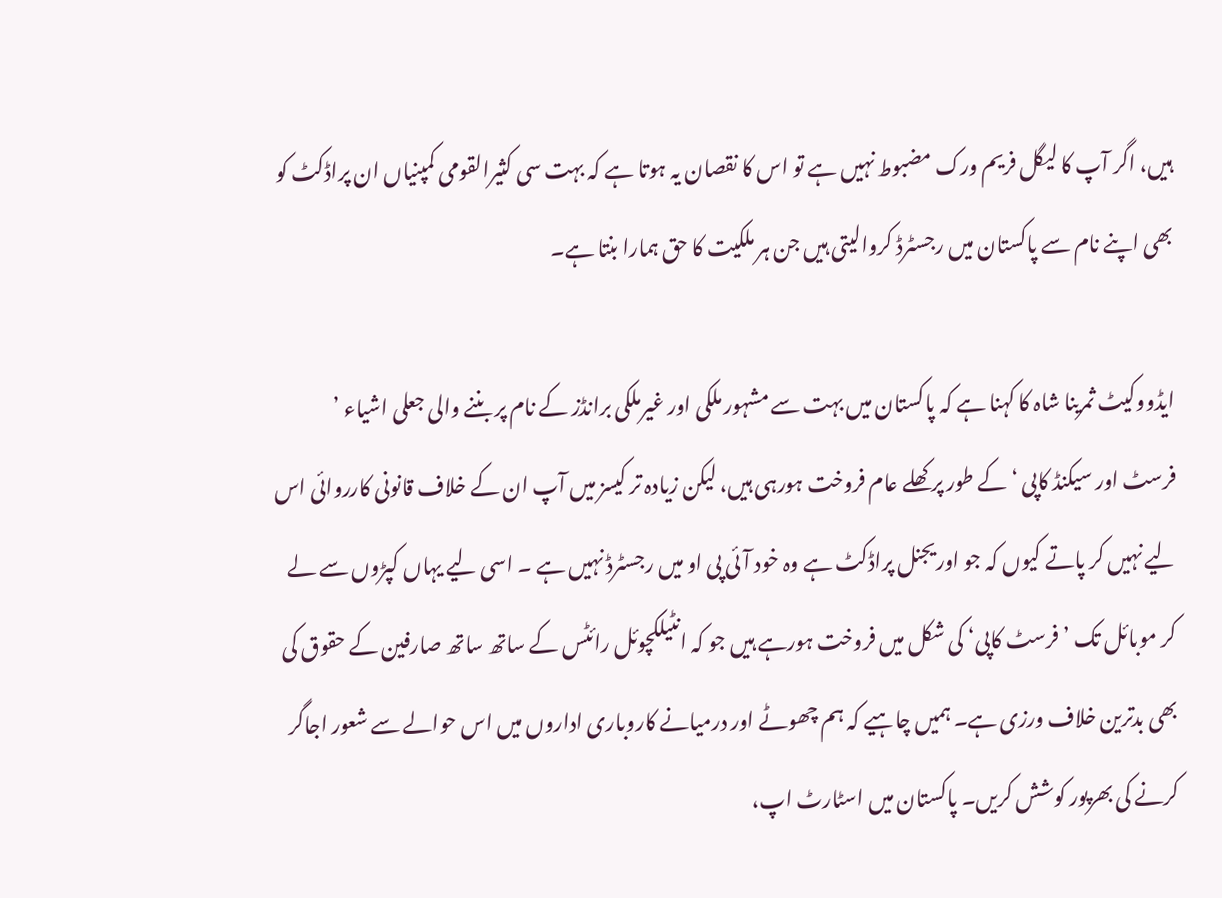ہیں، اگر آپ کا لیگل فریم ورک مضبوط نہیں ہے تو اس کا نقصان یہ ہوتا ہے کہ بہت سی کثیرالقومی کمپنیاں ان پراڈکٹ کو بھی اپنے نام سے پاکستان میں رجسٹرڈ کروالیتی ہیں جن ہر ملکیت کا حق ہمارا بنتا ہے۔

ایڈووکیٹ ثمرینا شاہ کا کہنا ہے کہ پاکستان میں بہت سے مشہور ملکی اور غیرملکی برانڈز کے نام پر بننے والی جعلی اشیاء ’ فرسٹ اور سیکنڈ کاپی ‘ کے طور پر کھلے عام فروخت ہورہی ہیں، لیکن زیادہ تر کیسز میں آپ ان کے خلاف قانونی کارروائی اس لیے نہیں کر پاتے کیوں کہ جو اوریجنل پراڈکٹ ہے وہ خود آئی پی او میں رجسٹرڈ نہیں ہے ۔ اسی لیے یہاں کپڑوں سے لے کر موبائل تک ’فرسٹ کاپی‘ کی شکل میں فروخت ہورہے ہیں جو کہ انٹیلکچوئل رائٹس کے ساتھ ساتھ صارفین کے حقوق کی بھی بدترین خلاف ورزی ہے۔ ہمیں چاہیے کہ ہم چھوٹے اور درمیانے کاروباری اداروں میں اس حوالے سے شعور اجاگر کرنے کی بھرپور کوشش کریں۔ پاکستان میں اسٹارٹ اپ،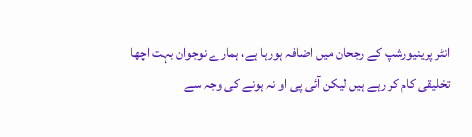انٹر پرینیورشپ کے رجحان میں اضافہ ہورہا ہے، ہمارے نوجوان بہت اچھا تخلیقی کام کر رہے ہیں لیکن آئی پی او نہ ہونے کی وجہ سے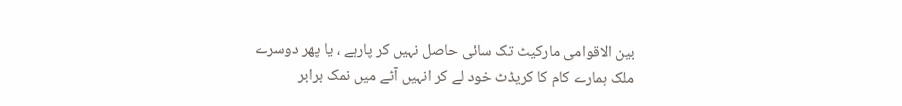بین الاقوامی مارکیٹ تک سائی حاصل نہیں کر پارہے ، یا پھر دوسرے ملک ہمارے کام کا کریڈٹ خود لے کر انہیں آٹے میں نمک برابر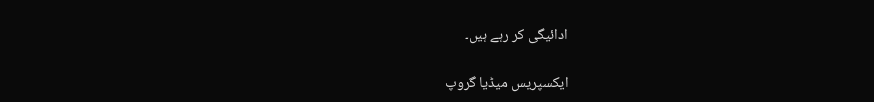ادائیگی کر رہے ہیں۔

ایکسپریس میڈیا گروپ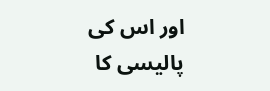اور اس کی پالیسی کا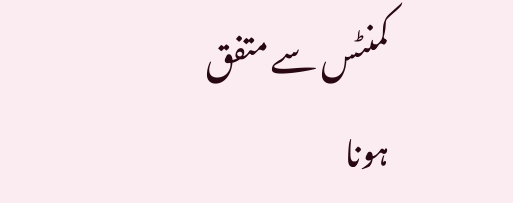کمنٹس سے متفق ہونا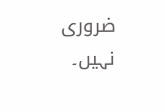ضروری نہیں۔